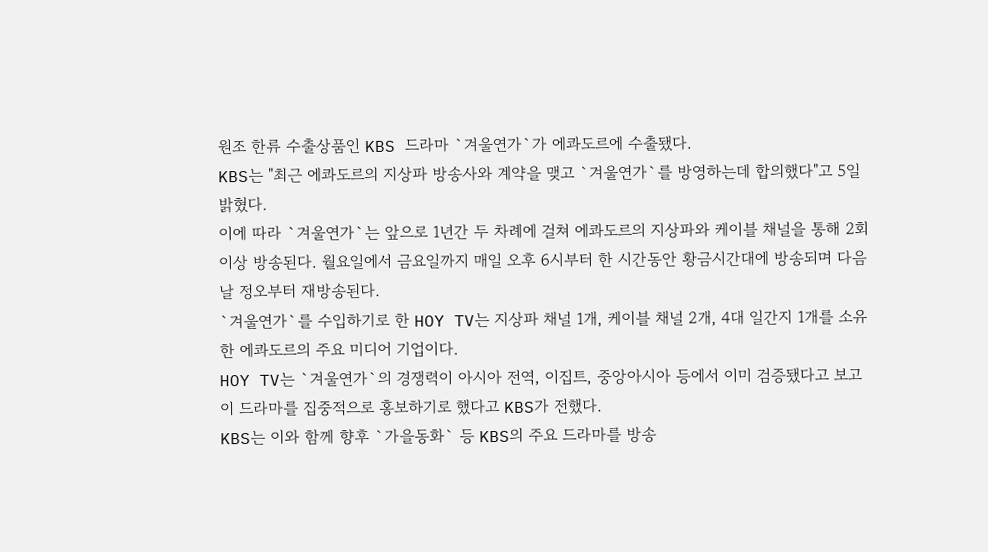원조 한류 수출상품인 KBS 드라마 `겨울연가`가 에콰도르에 수출됐다.
KBS는 "최근 에콰도르의 지상파 방송사와 계약을 맺고 `겨울연가`를 방영하는데 합의했다"고 5일 밝혔다.
이에 따라 `겨울연가`는 앞으로 1년간 두 차례에 걸쳐 에콰도르의 지상파와 케이블 채널을 통해 2회 이상 방송된다. 월요일에서 금요일까지 매일 오후 6시부터 한 시간동안 황금시간대에 방송되며 다음날 정오부터 재방송된다.
`겨울연가`를 수입하기로 한 HOY TV는 지상파 채널 1개, 케이블 채널 2개, 4대 일간지 1개를 소유한 에콰도르의 주요 미디어 기업이다.
HOY TV는 `겨울연가`의 경쟁력이 아시아 전역, 이집트, 중앙아시아 등에서 이미 검증됐다고 보고 이 드라마를 집중적으로 홍보하기로 했다고 KBS가 전했다.
KBS는 이와 함께 향후 `가을동화` 등 KBS의 주요 드라마를 방송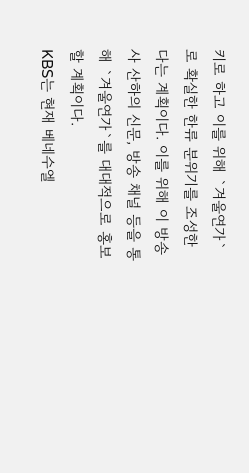키로 하고 이를 위해 `겨울연가`로 확실한 한류 분위기를 조성한 다는 계획이다. 이를 위해 이 방송사 산하의 신문, 방송 채널 등을 통해 `겨울연가`를 대대적으로 홍보할 계획이다.
KBS는 현재 베네수엘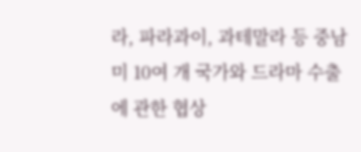라, 파라과이, 과테말라 등 중남미 10여 개 국가와 드라마 수출에 관한 협상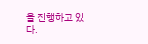을 진행하고 있다.